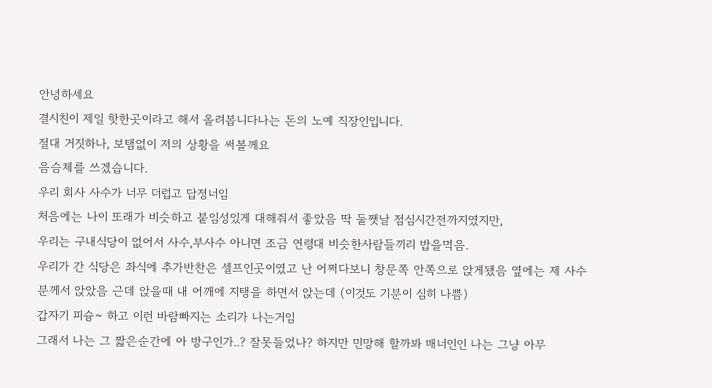안녕하세요
결시친이 제일 핫한곳이라고 해서 올려봅니다나는 돈의 노예 직장인입니다.
절대 거짓하나, 보탬없이 저의 상황을 써볼께요
음슴체를 쓰겠습니다.
우리 회사 사수가 너무 더럽고 답정너임
처음에는 나이 또래가 비슷하고 붙임성있게 대해줘서 좋았음 딱 둘쨋날 점심시간전까지였지만,
우리는 구내식당이 없어서 사수,부사수 아니면 조금 연령대 비슷한사람들끼리 밥을먹음.
우리가 간 식당은 좌식에 추가반찬은 셀프인곳이였고 난 어쩌다보니 창문쪽 안쪽으로 앉게됐음 옆에는 제 사수분께서 앉았음 근데 앉을때 내 어깨에 지탱을 하면서 앉는데 (이것도 기분이 심히 나쁨)
갑자기 피슝~ 하고 이런 바람빠지는 소리가 나는거임
그래서 나는 그 짧은순간에 아 방구인가..? 잘못들었나? 하지만 민망해 할까봐 매너인인 나는 그냥 아무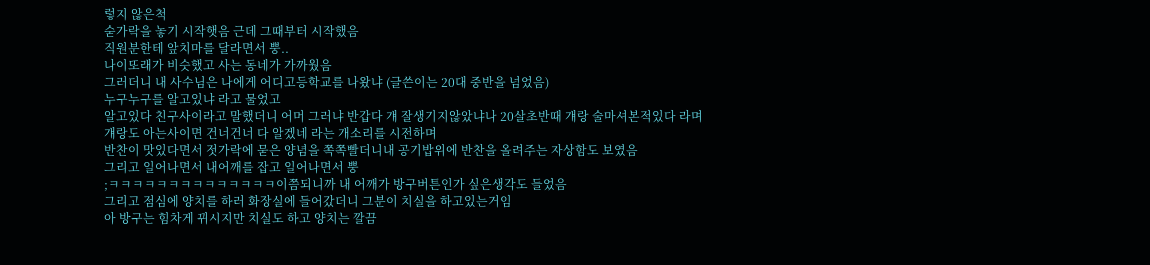렇지 않은척
숟가락을 놓기 시작햇음 근데 그때부터 시작했음
직원분한테 앞치마를 달라면서 뿡..
나이또래가 비슷했고 사는 동네가 가까웠음
그러더니 내 사수님은 나에게 어디고등학교를 나왔냐 (글쓴이는 20대 중반을 넘었음)
누구누구를 알고있냐 라고 물었고
알고있다 친구사이라고 말했더니 어머 그러냐 반갑다 걔 잘생기지않았냐나 20살초반때 걔랑 술마셔본적있다 라며
걔랑도 아는사이면 건너건너 다 알겠네 라는 개소리를 시전하며
반찬이 맛있다면서 젓가락에 묻은 양념을 쪽쪽빨더니내 공기밥위에 반찬을 올려주는 자상함도 보였음
그리고 일어나면서 내어깨를 잡고 일어나면서 뿡
;ㅋㅋㅋㅋㅋㅋㅋㅋㅋㅋㅋㅋㅋㅋ이쯤되니까 내 어깨가 방구버튼인가 싶은생각도 들었음
그리고 점심에 양치를 하러 화장실에 들어갔더니 그분이 치실을 하고있는거임
아 방구는 힘차게 뀌시지만 치실도 하고 양치는 깔끔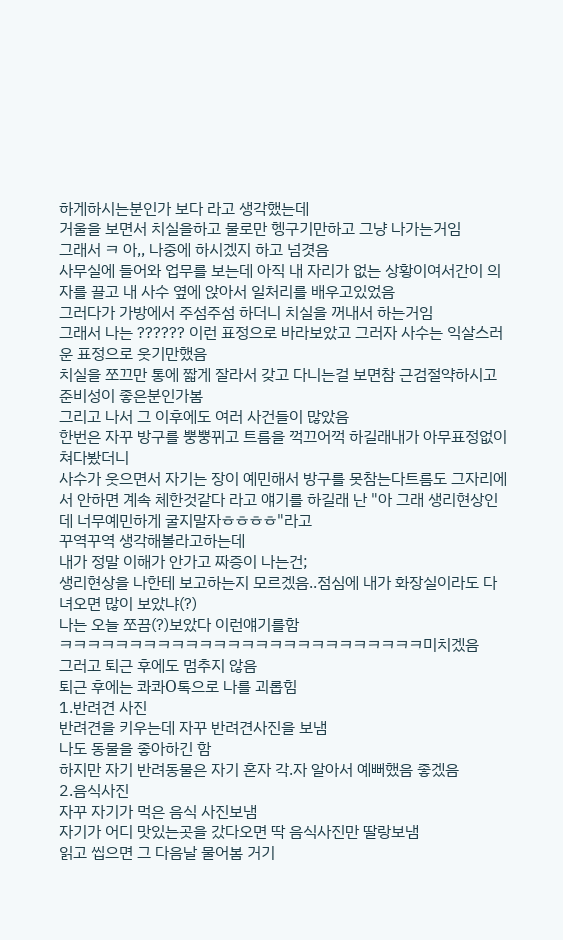하게하시는분인가 보다 라고 생각했는데
거울을 보면서 치실을하고 물로만 헹구기만하고 그냥 나가는거임
그래서 ㅋ 아,, 나중에 하시겠지 하고 넘겻음
사무실에 들어와 업무를 보는데 아직 내 자리가 없는 상황이여서간이 의자를 끌고 내 사수 옆에 앉아서 일처리를 배우고있었음
그러다가 가방에서 주섬주섬 하더니 치실을 꺼내서 하는거임
그래서 나는 ?????? 이런 표정으로 바라보았고 그러자 사수는 익살스러운 표정으로 웃기만했음
치실을 쪼끄만 통에 짧게 잘라서 갖고 다니는걸 보면참 근검절약하시고 준비성이 좋은분인가봄
그리고 나서 그 이후에도 여러 사건들이 많았음
한번은 자꾸 방구를 뿡뿡뀌고 트름을 꺽끄어꺽 하길래내가 아무표정없이 쳐다봤더니
사수가 웃으면서 자기는 장이 예민해서 방구를 못참는다트름도 그자리에서 안하면 계속 체한것같다 라고 얘기를 하길래 난 "아 그래 생리현상인데 너무예민하게 굴지말자ㅎㅎㅎㅎ"라고
꾸역꾸역 생각해볼라고하는데
내가 정말 이해가 안가고 짜증이 나는건;
생리현상을 나한테 보고하는지 모르겠음..점심에 내가 화장실이라도 다녀오면 많이 보았냐(?)
나는 오늘 쪼끔(?)보았다 이런얘기를함
ㅋㅋㅋㅋㅋㅋㅋㅋㅋㅋㅋㅋㅋㅋㅋㅋㅋㅋㅋㅋㅋㅋㅋㅋㅋㅋ미치겠음
그러고 퇴근 후에도 멈추지 않음
퇴근 후에는 콰콰O톡으로 나를 괴롭힘
1.반려견 사진
반려견을 키우는데 자꾸 반려견사진을 보냄
나도 동물을 좋아하긴 함
하지만 자기 반려동물은 자기 혼자 각.자 알아서 예뻐했음 좋겠음
2.음식사진
자꾸 자기가 먹은 음식 사진보냄
자기가 어디 맛있는곳을 갔다오면 딱 음식사진만 딸랑보냄
읽고 씹으면 그 다음날 물어봄 거기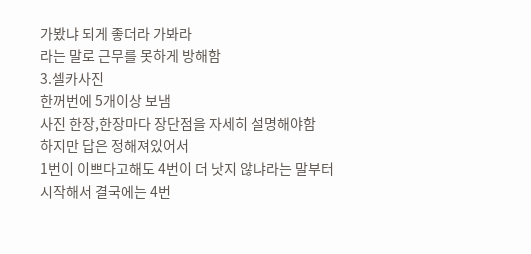가봤냐 되게 좋더라 가봐라
라는 말로 근무를 못하게 방해함
3.셀카사진
한꺼번에 5개이상 보냄
사진 한장,한장마다 장단점을 자세히 설명해야함
하지만 답은 정해져있어서
1번이 이쁘다고해도 4번이 더 낫지 않냐라는 말부터
시작해서 결국에는 4번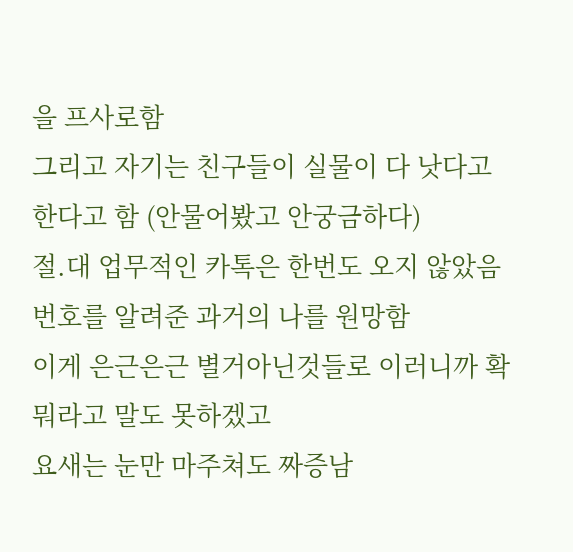을 프사로함
그리고 자기는 친구들이 실물이 다 낫다고 한다고 함 (안물어봤고 안궁금하다)
절.대 업무적인 카톡은 한번도 오지 않았음
번호를 알려준 과거의 나를 원망함
이게 은근은근 별거아닌것들로 이러니까 확 뭐라고 말도 못하겠고
요새는 눈만 마주쳐도 짜증남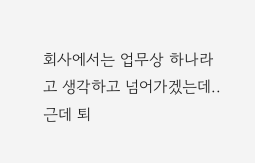회사에서는 업무상 하나라고 생각하고 넘어가겠는데..
근데 퇴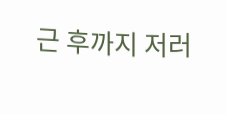근 후까지 저러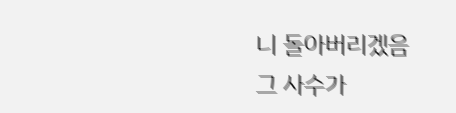니 돌아버리겠음
그 사수가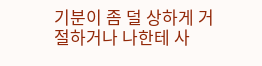기분이 좀 덜 상하게 거절하거나 나한테 사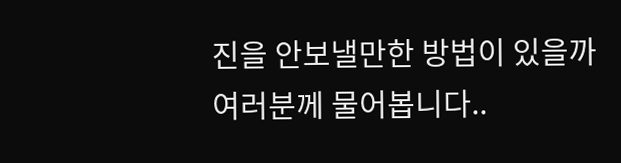진을 안보낼만한 방법이 있을까
여러분께 물어봅니다..